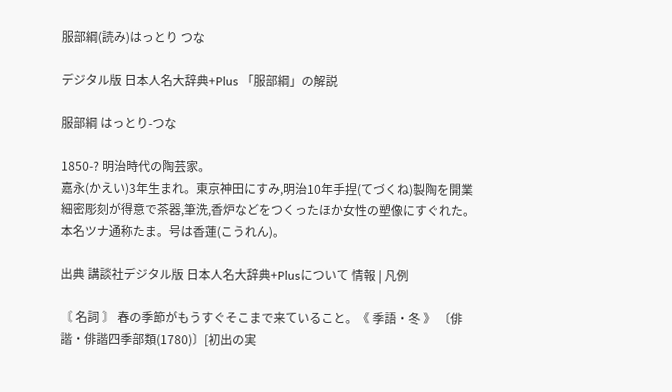服部綱(読み)はっとり つな

デジタル版 日本人名大辞典+Plus 「服部綱」の解説

服部綱 はっとり-つな

1850-? 明治時代の陶芸家。
嘉永(かえい)3年生まれ。東京神田にすみ,明治10年手捏(てづくね)製陶を開業細密彫刻が得意で茶器,筆洗,香炉などをつくったほか女性の塑像にすぐれた。本名ツナ通称たま。号は香蓮(こうれん)。

出典 講談社デジタル版 日本人名大辞典+Plusについて 情報 | 凡例

〘 名詞 〙 春の季節がもうすぐそこまで来ていること。《 季語・冬 》 〔俳諧・俳諧四季部類(1780)〕[初出の実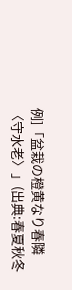例]「盆栽の橙黄なり春隣〈守水老〉」(出典:春夏秋冬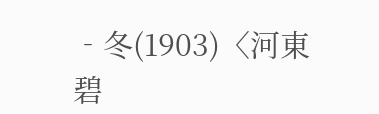‐冬(1903)〈河東碧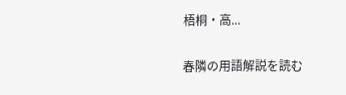梧桐・高...

春隣の用語解説を読む